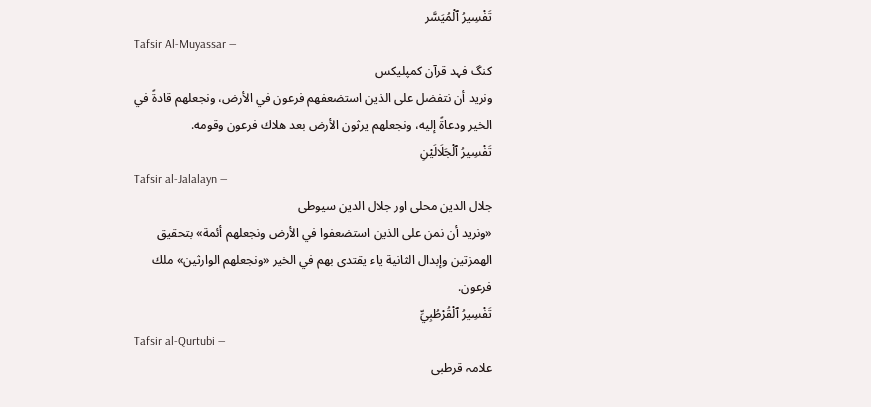تَفْسِيرُ ٱلْمُيَسَّر
Tafsir Al-Muyassar —
کنگ فہد قرآن کمپلیکس
ونريد أن نتفضل على الذين استضعفهم فرعون في الأرض، ونجعلهم قادةً في الخير ودعاةً إليه، ونجعلهم يرثون الأرض بعد هلاك فرعون وقومه.
تَفْسِيرُ ٱلْجَلَالَيْنِ
Tafsir al-Jalalayn —
جلال الدین محلی اور جلال الدین سیوطی
«ونريد أن نمن على الذين استضعفوا في الأرض ونجعلهم أئمة» بتحقيق الهمزتين وإبدال الثانية ياء يقتدى بهم في الخير «ونجعلهم الوارثين» ملك فرعون.
تَفْسِيرُ ٱلْقُرْطُبِيِّ
Tafsir al-Qurtubi —
علامہ قرطبی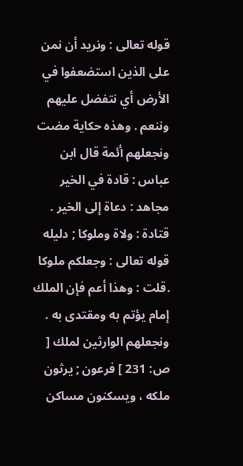قوله تعالى : ونريد أن نمن على الذين استضعفوا في الأرض أي نتفضل عليهم وننعم . وهذه حكاية مضت ونجعلهم أئمة قال ابن عباس : قادة في الخير مجاهد : دعاة إلى الخير . قتادة : ولاة وملوكا ; دليله قوله تعالى : وجعلكم ملوكا .قلت : وهذا أعم فإن الملك إمام يؤتم به ومقتدى به . ونجعلهم الوارثين لملك [ ص: 231 ] فرعون ; يرثون ملكه ، ويسكنون مساكن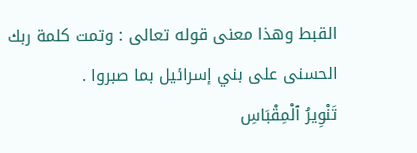القبط وهذا معنى قوله تعالى : وتمت كلمة ربك الحسنى على بني إسرائيل بما صبروا .
تَنْوِيرُ ٱلْمِقْبَاسِ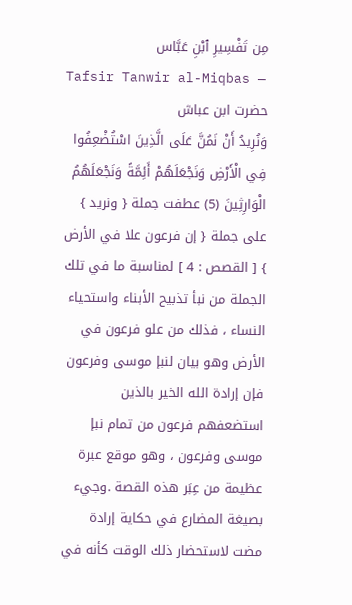مِن تَفْسِيرِ ٱبْنِ عَبَّاس
Tafsir Tanwir al-Miqbas —
حضرت ابن عباسؓ
وَنُرِيدُ أَنْ نَمُنَّ عَلَى الَّذِينَ اسْتُضْعِفُوا فِي الْأَرْضِ وَنَجْعَلَهُمْ أَئِمَّةً وَنَجْعَلَهُمُ الْوَارِثِينَ (5) عطفت جملة { ونريد } على جملة { إن فرعون علا في الأرض } [ القصص : 4 ] لمناسبة ما في تلك الجملة من نبأ تذبيح الأبناء واستحياء النساء ، فذلك من علو فرعون في الأرض وهو بيان لنبإ موسى وفرعون فإن إرادة الله الخير بالذين استضعفهم فرعون من تمام نبإ موسى وفرعون ، وهو موقع عبرة عظيمة من عِبَر هذه القصة .وجيء بصيغة المضارع في حكاية إرادة مضت لاستحضار ذلك الوقت كأنه في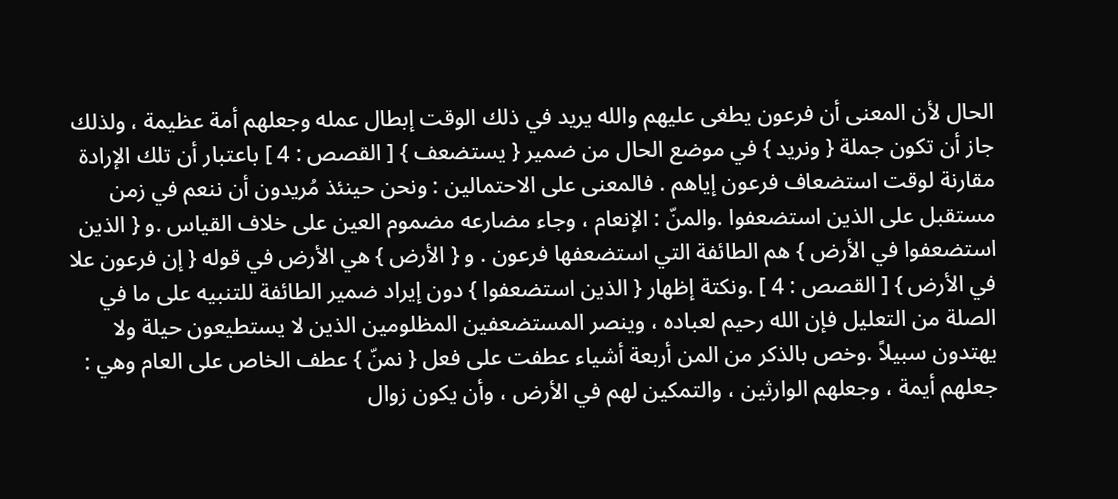الحال لأن المعنى أن فرعون يطغى عليهم والله يريد في ذلك الوقت إبطال عمله وجعلهم أمة عظيمة ، ولذلك جاز أن تكون جملة { ونريد } في موضع الحال من ضمير { يستضعف } [ القصص : 4 ] باعتبار أن تلك الإرادة مقارنة لوقت استضعاف فرعون إياهم . فالمعنى على الاحتمالين : ونحن حينئذ مُريدون أن ننعم في زمن مستقبل على الذين استضعفوا .والمنّ : الإنعام ، وجاء مضارعه مضموم العين على خلاف القياس .و { الذين استضعفوا في الأرض } هم الطائفة التي استضعفها فرعون . و { الأرض } هي الأرض في قوله { إن فرعون علا في الأرض } [ القصص : 4 ] .ونكتة إظهار { الذين استضعفوا } دون إيراد ضمير الطائفة للتنبيه على ما في الصلة من التعليل فإن الله رحيم لعباده ، وينصر المستضعفين المظلومين الذين لا يستطيعون حيلة ولا يهتدون سبيلاً .وخص بالذكر من المن أربعة أشياء عطفت على فعل { نمنّ } عطف الخاص على العام وهي : جعلهم أيمة ، وجعلهم الوارثين ، والتمكين لهم في الأرض ، وأن يكون زوال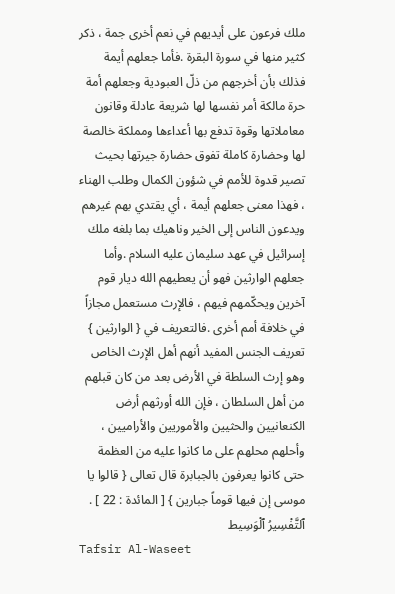ملك فرعون على أيديهم في نعم أخرى جمة ، ذكر كثير منها في سورة البقرة .فأما جعلهم أيمة فذلك بأن أخرجهم من ذلّ العبودية وجعلهم أمة حرة مالكة أمر نفسها لها شريعة عادلة وقانون معاملاتها وقوة تدفع بها أعداءها ومملكة خالصة لها وحضارة كاملة تفوق حضارة جيرتها بحيث تصير قدوة للأمم في شؤون الكمال وطلب الهناء ، فهذا معنى جعلهم أيمة ، أي يقتدي بهم غيرهم ويدعون الناس إلى الخير وناهيك بما بلغه ملك إسرائيل في عهد سليمان عليه السلام .وأما جعلهم الوارثين فهو أن يعطيهم الله ديار قوم آخرين ويحكّمهم فيهم ، فالإرث مستعمل مجازاً في خلافة أمم أخرى .فالتعريف في { الوارثين } تعريف الجنس المفيد أنهم أهل الإرث الخاص وهو إرث السلطة في الأرض بعد من كان قبلهم من أهل السلطان ، فإن الله أورثهم أرض الكنعانيين والحثيين والأموريين والأراميين ، وأحلهم محلهم على ما كانوا عليه من العظمة حتى كانوا يعرفون بالجبابرة قال تعالى { قالوا يا موسى إن فيها قوماً جبارين } [ المائدة : 22 ] .
ٱلتَّفْسِيرُ ٱلْوَسِيط
Tafsir Al-Waseet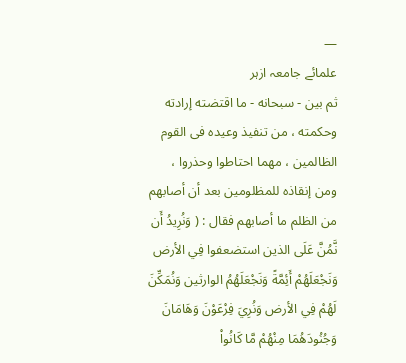—
علمائے جامعہ ازہر
ثم بين - سبحانه - ما اقتضته إرادته وحكمته ، من تنفيذ وعيده فى القوم الظالمين ، مهما احتاطوا وحذروا ، ومن إنقاذه للمظلومين بعد أن أصابهم من الظلم ما أصابهم فقال : ( وَنُرِيدُ أَن نَّمُنَّ عَلَى الذين استضعفوا فِي الأرض وَنَجْعَلَهُمْ أَئِمَّةً وَنَجْعَلَهُمُ الوارثين وَنُمَكِّنَ لَهُمْ فِي الأرض وَنُرِيَ فِرْعَوْنَ وَهَامَانَ وَجُنُودَهُمَا مِنْهُمْ مَّا كَانُواْ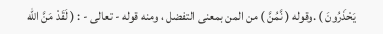يَحْذَرُونَ ) .وقوله ( نَّمُنَّ ) من المن بمعنى التفضل ، ومنه قوله - تعالى - : ( لَقَدْ مَنَّ الله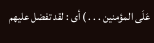عَلَى المؤمنين . . . ) أى : لقد تفضل عليهم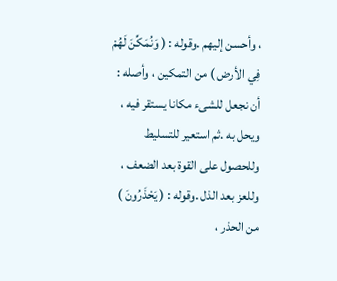، وأحسن إليهم .وقوله : ( وَنُمَكِّنَ لَهُمْ فِي الأرض ) من التمكين ، وأصله : أن نجعل للشىء مكانا يستقر فيه ، ويحل به .ثم استعير للتسليط وللحصول على القوة بعد الضعف ، وللعز بعد الذل .وقوله : ( يَحْذَرُونَ ) من الحذر ،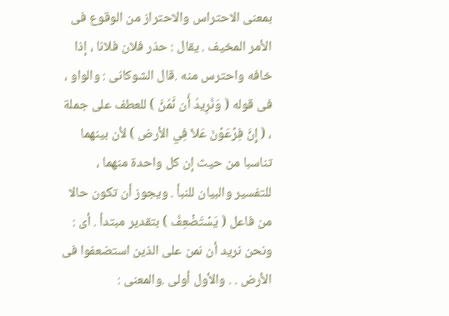بمعنى الاحتراس والاحتراز من الوقوع فى الأمر المخيف . يقال : حذر فلان فلانا ، إذا خافه واحترس منه .قال الشوكانى : والواو ، فى قوله ( وَنُرِيدُ أَن نَّمُنَّ ) للعطف على جملة ، ( إِنَّ فِرْعَوْنَ عَلاَ فِي الأرض ) لأن بينهما تناسبا من حيث إن كل واحدة منهما ، للتفسير والبيان للنبأ . ويجوز أن تكون حالا من فاعل ( يَسْتَضْعِفُ ) بتقدير مبتدأ . أى : ونحن نريد أن نمن على الذين استضعفوا فى الأرض . . والأول أولى .والمعنى :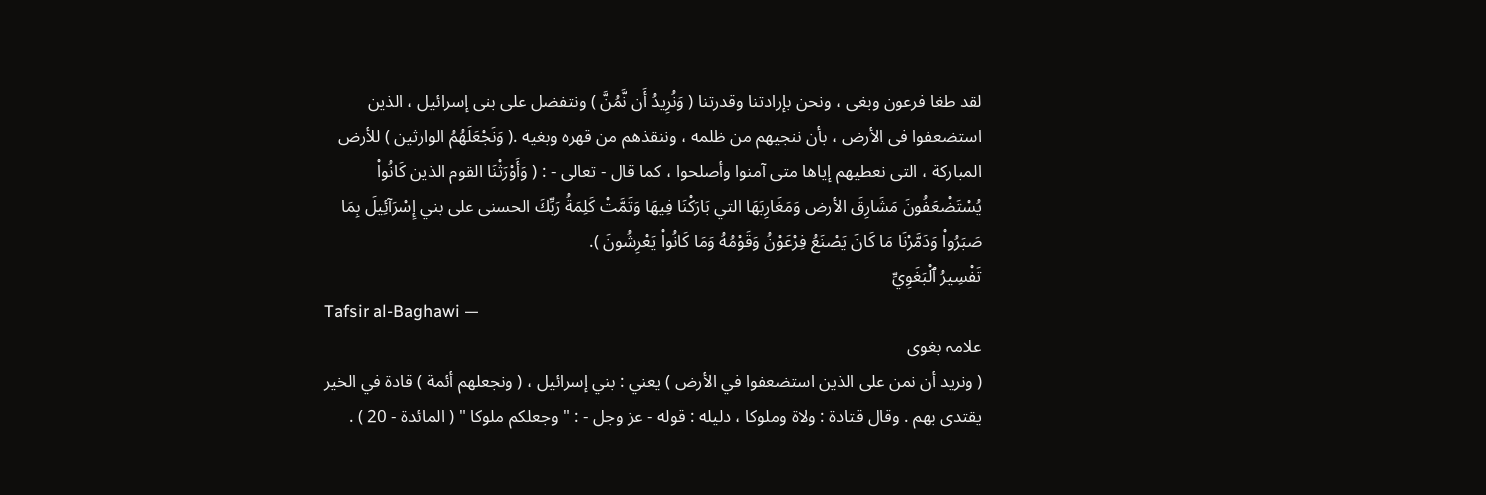لقد طغا فرعون وبغى ، ونحن بإرادتنا وقدرتنا ( وَنُرِيدُ أَن نَّمُنَّ ) ونتفضل على بنى إسرائيل ، الذين استضعفوا فى الأرض ، بأن ننجيهم من ظلمه ، وننقذهم من قهره وبغيه .( وَنَجْعَلَهُمُ الوارثين ) للأرض المباركة ، التى نعطيهم إياها متى آمنوا وأصلحوا ، كما قال - تعالى - : ( وَأَوْرَثْنَا القوم الذين كَانُواْ يُسْتَضْعَفُونَ مَشَارِقَ الأرض وَمَغَارِبَهَا التي بَارَكْنَا فِيهَا وَتَمَّتْ كَلِمَةُ رَبِّكَ الحسنى على بني إِسْرَآئِيلَ بِمَا صَبَرُواْ وَدَمَّرْنَا مَا كَانَ يَصْنَعُ فِرْعَوْنُ وَقَوْمُهُ وَمَا كَانُواْ يَعْرِشُونَ ).
تَفْسِيرُ ٱلْبَغَوِيِّ
Tafsir al-Baghawi —
علامہ بغوی
( ونريد أن نمن على الذين استضعفوا في الأرض ) يعني : بني إسرائيل ، ( ونجعلهم أئمة ) قادة في الخير يقتدى بهم . وقال قتادة : ولاة وملوكا ، دليله : قوله - عز وجل - : " وجعلكم ملوكا " ( المائدة - 20 ) .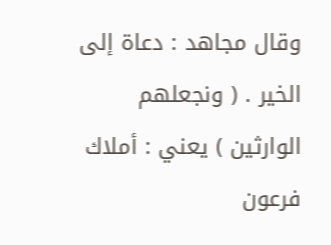وقال مجاهد : دعاة إلى الخير . ( ونجعلهم الوارثين ) يعني : أملاك فرعون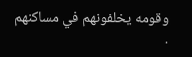وقومه يخلفونهم في مساكنهم .